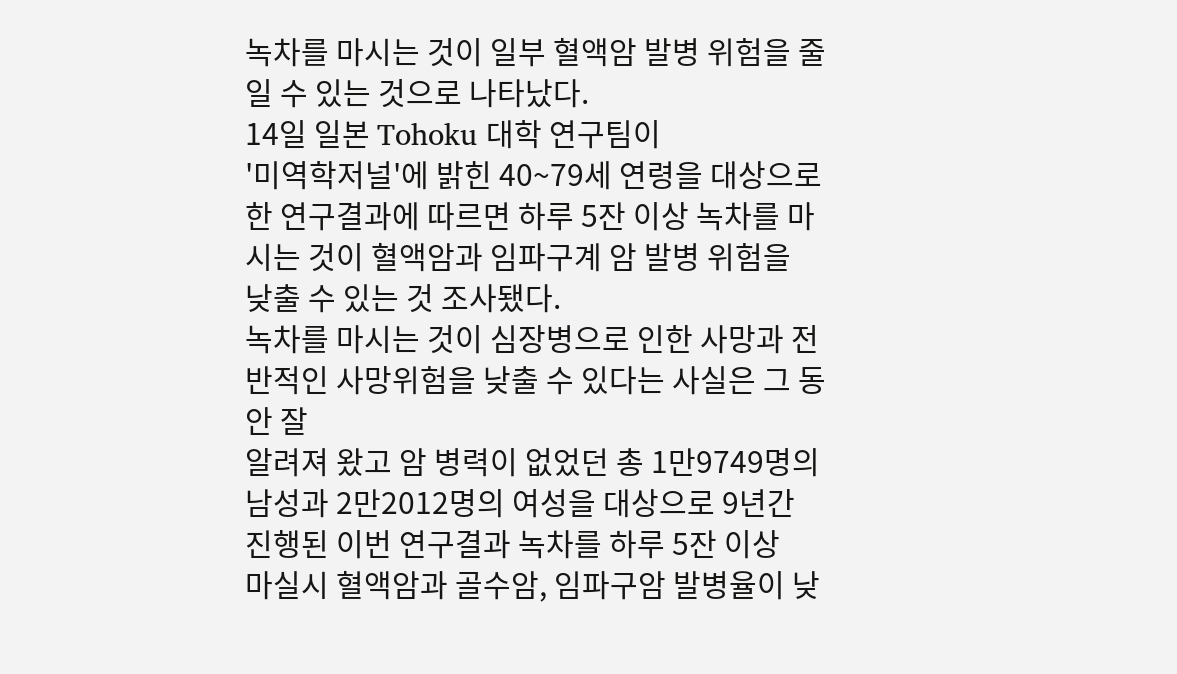녹차를 마시는 것이 일부 혈액암 발병 위험을 줄일 수 있는 것으로 나타났다.
14일 일본 Tohoku 대학 연구팀이
'미역학저널'에 밝힌 40~79세 연령을 대상으로 한 연구결과에 따르면 하루 5잔 이상 녹차를 마시는 것이 혈액암과 임파구계 암 발병 위험을
낮출 수 있는 것 조사됐다.
녹차를 마시는 것이 심장병으로 인한 사망과 전반적인 사망위험을 낮출 수 있다는 사실은 그 동안 잘
알려져 왔고 암 병력이 없었던 총 1만9749명의 남성과 2만2012명의 여성을 대상으로 9년간 진행된 이번 연구결과 녹차를 하루 5잔 이상
마실시 혈액암과 골수암, 임파구암 발병율이 낮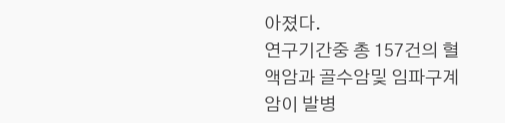아졌다.
연구기간중 총 157건의 혈액암과 골수암및 임파구계 암이 발병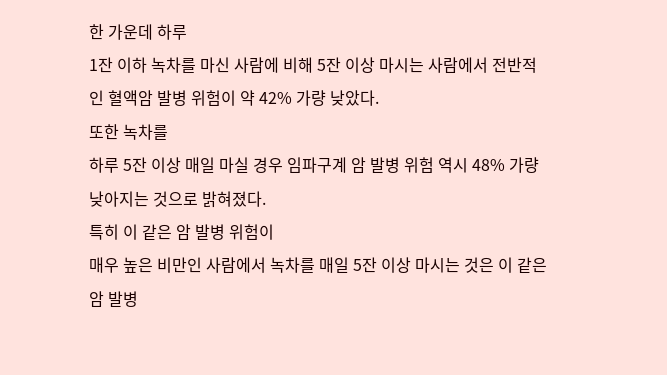한 가운데 하루
1잔 이하 녹차를 마신 사람에 비해 5잔 이상 마시는 사람에서 전반적인 혈액암 발병 위험이 약 42% 가량 낮았다.
또한 녹차를
하루 5잔 이상 매일 마실 경우 임파구계 암 발병 위험 역시 48% 가량 낮아지는 것으로 밝혀졌다.
특히 이 같은 암 발병 위험이
매우 높은 비만인 사람에서 녹차를 매일 5잔 이상 마시는 것은 이 같은 암 발병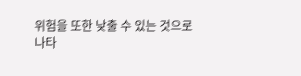위험을 또한 낮출 수 있는 것으로
나타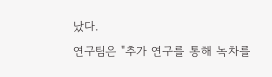났다.
연구팀은 "추가 연구를 통해 녹차를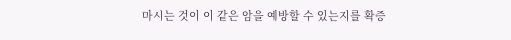마시는 것이 이 같은 암을 예방할 수 있는지를 확증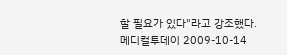할 필요가 있다"라고 강조했다.
메디컬투데이 2009-10-14